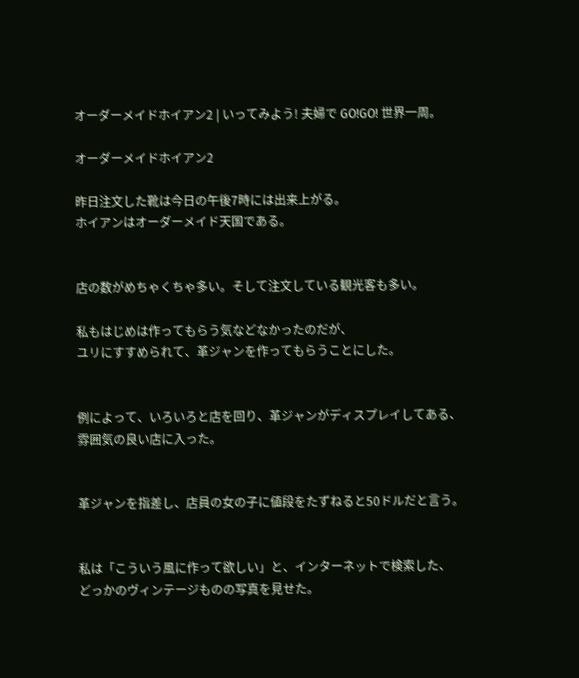オーダーメイドホイアン2 | いってみよう! 夫婦で GO!GO! 世界一周。

オーダーメイドホイアン2

昨日注文した靴は今日の午後7時には出来上がる。
ホイアンはオーダーメイド天国である。


店の数がめちゃくちゃ多い。そして注文している観光客も多い。

私もはじめは作ってもらう気などなかったのだが、
ユリにすすめられて、革ジャンを作ってもらうことにした。


例によって、いろいろと店を回り、革ジャンがディスプレイしてある、
雰囲気の良い店に入った。


革ジャンを指差し、店員の女の子に値段をたずねると50ドルだと言う。


私は「こういう風に作って欲しい」と、インターネットで検索した、
どっかのヴィンテージものの写真を見せた。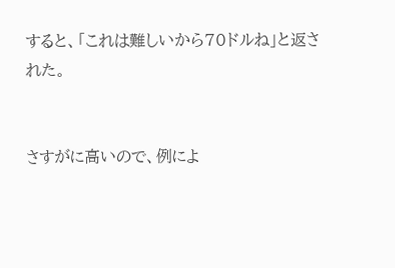すると、「これは難しいから70ドルね」と返された。


さすがに高いので、例によ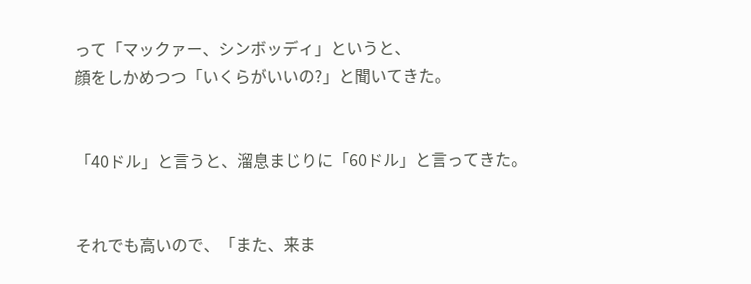って「マックァー、シンボッディ」というと、
顔をしかめつつ「いくらがいいの?」と聞いてきた。


「40ドル」と言うと、溜息まじりに「60ドル」と言ってきた。


それでも高いので、「また、来ま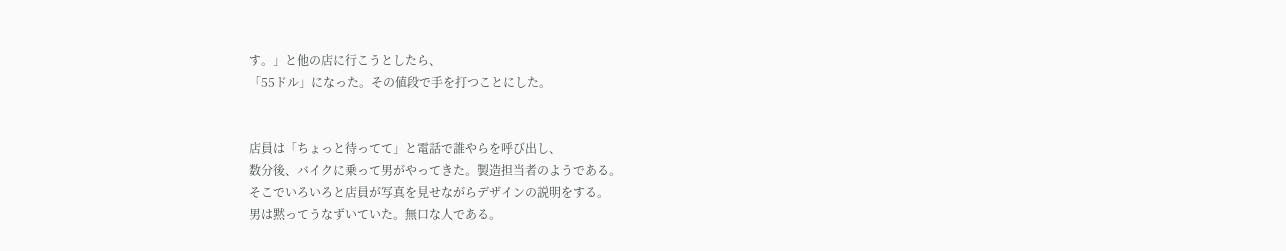す。」と他の店に行こうとしたら、
「55ドル」になった。その値段で手を打つことにした。


店員は「ちょっと待ってて」と電話で誰やらを呼び出し、
数分後、バイクに乗って男がやってきた。製造担当者のようである。
そこでいろいろと店員が写真を見せながらデザインの説明をする。
男は黙ってうなずいていた。無口な人である。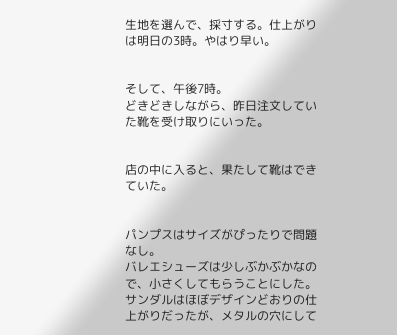生地を選んで、採寸する。仕上がりは明日の3時。やはり早い。


そして、午後7時。
どきどきしながら、昨日注文していた靴を受け取りにいった。


店の中に入ると、果たして靴はできていた。


パンプスはサイズがぴったりで問題なし。
バレエシューズは少しぶかぶかなので、小さくしてもらうことにした。
サンダルはほぼデザインどおりの仕上がりだったが、メタルの穴にして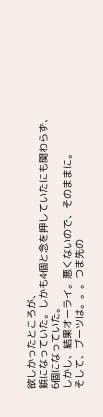欲しかったところが、
鋲になっていた。しかも4個と念を押していたにも関わらず、6個になっていた。
しかし、結果オーライ。悪くないので、そのままに。
そして、ブーツは。。。つま先の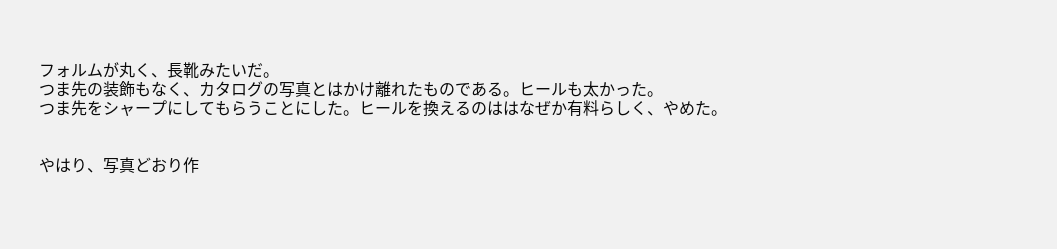フォルムが丸く、長靴みたいだ。
つま先の装飾もなく、カタログの写真とはかけ離れたものである。ヒールも太かった。
つま先をシャープにしてもらうことにした。ヒールを換えるのははなぜか有料らしく、やめた。


やはり、写真どおり作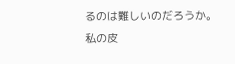るのは難しいのだろうか。
私の皮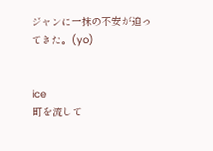ジャンに一抹の不安が迫ってきた。(yo)


ice
町を流して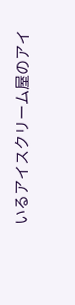いるアイスクリーム屋のアイ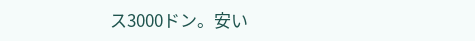ス3000ドン。安い